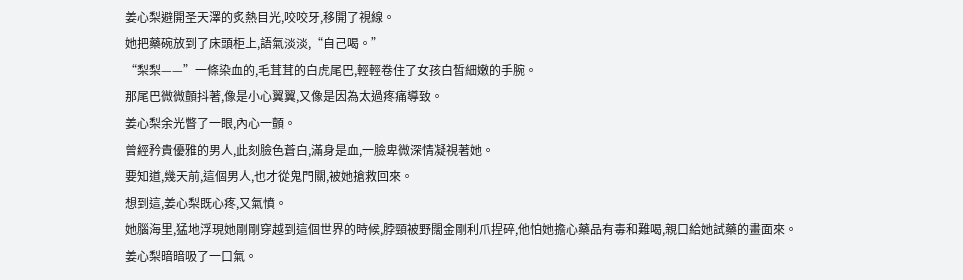姜心梨避開圣天澤的炙熱目光,咬咬牙,移開了視線。
她把藥碗放到了床頭柜上,語氣淡淡,“自己喝。”
“梨梨——”一條染血的,毛茸茸的白虎尾巴,輕輕卷住了女孩白皙細嫩的手腕。
那尾巴微微顫抖著,像是小心翼翼,又像是因為太過疼痛導致。
姜心梨余光瞥了一眼,內心一顫。
曾經矜貴優雅的男人,此刻臉色蒼白,滿身是血,一臉卑微深情凝視著她。
要知道,幾天前,這個男人,也才從鬼門關,被她搶救回來。
想到這,姜心梨既心疼,又氣憤。
她腦海里,猛地浮現她剛剛穿越到這個世界的時候,脖頸被野闊金剛利爪捏碎,他怕她擔心藥品有毒和難喝,親口給她試藥的畫面來。
姜心梨暗暗吸了一口氣。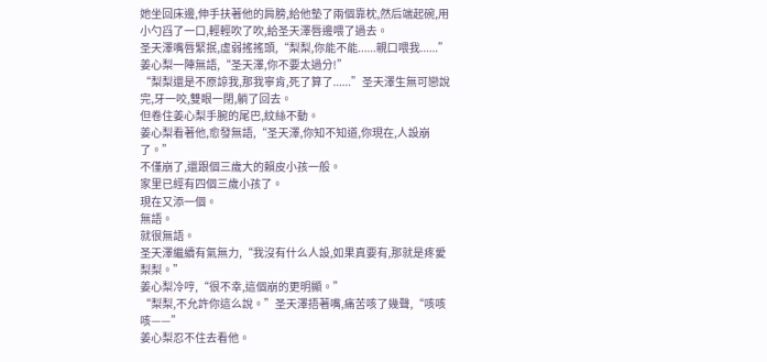她坐回床邊,伸手扶著他的肩膀,給他墊了兩個靠枕,然后端起碗,用小勺舀了一口,輕輕吹了吹,給圣天澤唇邊喂了過去。
圣天澤嘴唇緊抿,虛弱搖搖頭,“梨梨,你能不能......親口喂我......”
姜心梨一陣無語,“圣天澤,你不要太過分!”
“梨梨還是不原諒我,那我寧肯,死了算了......”圣天澤生無可戀說完,牙一咬,雙眼一閉,躺了回去。
但卷住姜心梨手腕的尾巴,紋絲不動。
姜心梨看著他,愈發無語,“圣天澤,你知不知道,你現在,人設崩了。”
不僅崩了,還跟個三歲大的賴皮小孩一般。
家里已經有四個三歲小孩了。
現在又添一個。
無語。
就很無語。
圣天澤繼續有氣無力,“我沒有什么人設,如果真要有,那就是疼愛梨梨。”
姜心梨冷哼,“很不幸,這個崩的更明顯。”
“梨梨,不允許你這么說。”圣天澤捂著嘴,痛苦咳了幾聲,“咳咳咳——”
姜心梨忍不住去看他。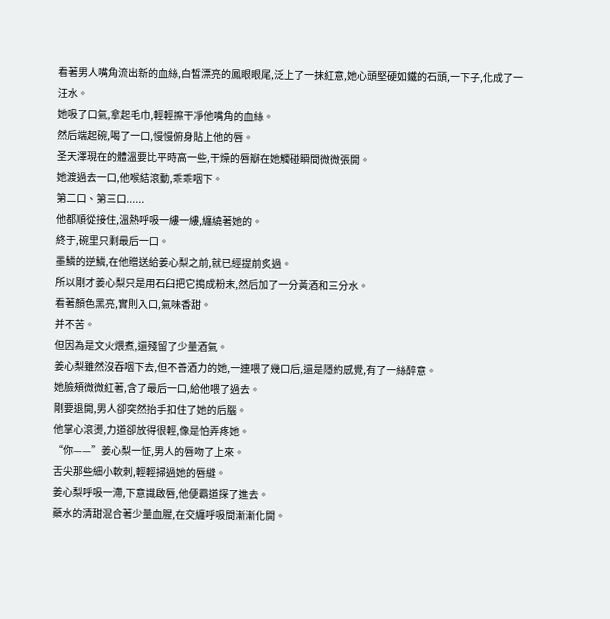看著男人嘴角流出新的血絲,白皙漂亮的鳳眼眼尾,泛上了一抹紅意,她心頭堅硬如鐵的石頭,一下子,化成了一汪水。
她吸了口氣,拿起毛巾,輕輕擦干凈他嘴角的血絲。
然后端起碗,喝了一口,慢慢俯身貼上他的唇。
圣天澤現在的體溫要比平時高一些,干燥的唇瓣在她觸碰瞬間微微張開。
她渡過去一口,他喉結滾動,乖乖咽下。
第二口、第三口......
他都順從接住,溫熱呼吸一縷一縷,纏繞著她的。
終于,碗里只剩最后一口。
墨鱗的逆鱗,在他贈送給姜心梨之前,就已經提前炙過。
所以剛才姜心梨只是用石臼把它搗成粉末,然后加了一分黃酒和三分水。
看著顏色黑亮,實則入口,氣味香甜。
并不苦。
但因為是文火煨煮,還殘留了少量酒氣。
姜心梨雖然沒吞咽下去,但不善酒力的她,一連喂了幾口后,還是隱約感覺,有了一絲醉意。
她臉頰微微紅著,含了最后一口,給他喂了過去。
剛要退開,男人卻突然抬手扣住了她的后腦。
他掌心滾燙,力道卻放得很輕,像是怕弄疼她。
“你——”姜心梨一怔,男人的唇吻了上來。
舌尖那些細小軟刺,輕輕掃過她的唇縫。
姜心梨呼吸一滯,下意識啟唇,他便霸道探了進去。
藥水的清甜混合著少量血腥,在交纏呼吸間漸漸化開。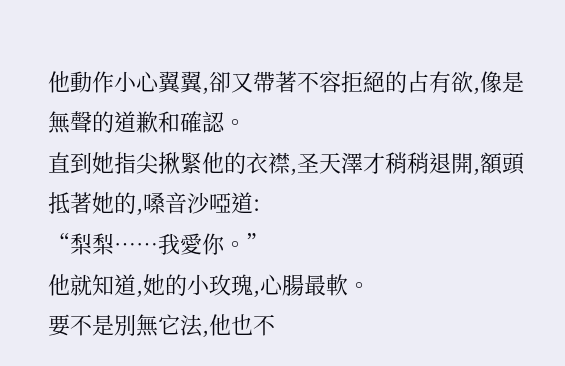他動作小心翼翼,卻又帶著不容拒絕的占有欲,像是無聲的道歉和確認。
直到她指尖揪緊他的衣襟,圣天澤才稍稍退開,額頭抵著她的,嗓音沙啞道:
“梨梨……我愛你。”
他就知道,她的小玫瑰,心腸最軟。
要不是別無它法,他也不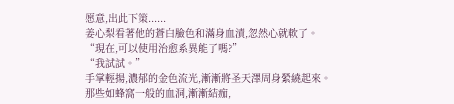愿意,出此下策......
姜心梨看著他的蒼白臉色和滿身血漬,忽然心就軟了。
“現在,可以使用治愈系異能了嗎?”
“我試試。”
手掌輕揚,濃郁的金色流光,漸漸將圣天澤周身縈繞起來。
那些如蜂窩一般的血洞,漸漸結痂,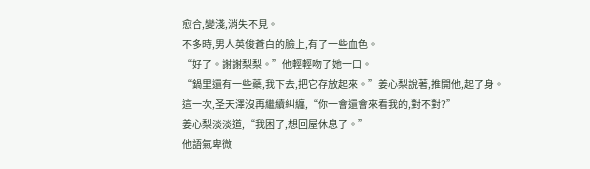愈合,變淺,消失不見。
不多時,男人英俊蒼白的臉上,有了一些血色。
“好了。謝謝梨梨。”他輕輕吻了她一口。
“鍋里還有一些藥,我下去,把它存放起來。”姜心梨說著,推開他,起了身。
這一次,圣天澤沒再繼續糾纏,“你一會還會來看我的,對不對?”
姜心梨淡淡道,“我困了,想回屋休息了。”
他語氣卑微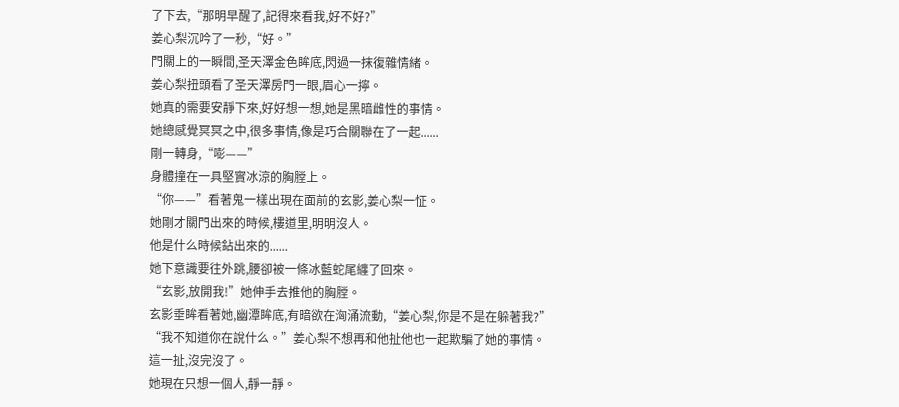了下去,“那明早醒了,記得來看我,好不好?”
姜心梨沉吟了一秒,“好。”
門關上的一瞬間,圣天澤金色眸底,閃過一抹復雜情緒。
姜心梨扭頭看了圣天澤房門一眼,眉心一擰。
她真的需要安靜下來,好好想一想,她是黑暗雌性的事情。
她總感覺冥冥之中,很多事情,像是巧合關聯在了一起......
剛一轉身,“嘭——”
身體撞在一具堅實冰涼的胸膛上。
“你——”看著鬼一樣出現在面前的玄影,姜心梨一怔。
她剛才關門出來的時候,樓道里,明明沒人。
他是什么時候鉆出來的......
她下意識要往外跳,腰卻被一條冰藍蛇尾纏了回來。
“玄影,放開我!”她伸手去推他的胸膛。
玄影垂眸看著她,幽潭眸底,有暗欲在洶涌流動,“姜心梨,你是不是在躲著我?”
“我不知道你在說什么。”姜心梨不想再和他扯他也一起欺騙了她的事情。
這一扯,沒完沒了。
她現在只想一個人,靜一靜。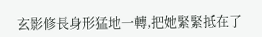玄影修長身形猛地一轉,把她緊緊抵在了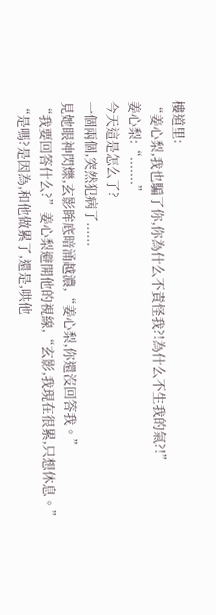樓道里:
“姜心梨,我也騙了你,你為什么不責怪我?!為什么不生我的氣?!”
姜心梨:“.......”
今天這是怎么了?
一個兩個,突然犯病了......
見她眼神閃爍,玄影眸底暗涌越濃,“姜心梨,你還沒回答我。”
“我要回答什么?”姜心梨避開他的視線,“玄影,我現在很累,只想休息。”
“是嗎?是因為,和他做累了,還是,哄他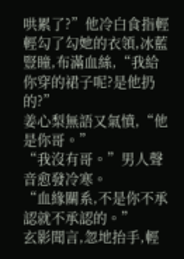哄累了?”他冷白食指輕輕勾了勾她的衣領,冰藍豎瞳,布滿血絲,“我給你穿的裙子呢?是他扔的?”
姜心梨無語又氣憤,“他是你哥。”
“我沒有哥。”男人聲音愈發冷寒。
“血緣關系,不是你不承認就不承認的。”
玄影聞言,忽地抬手,輕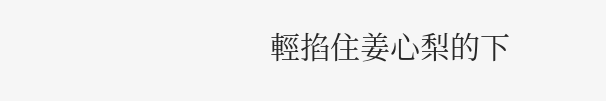輕掐住姜心梨的下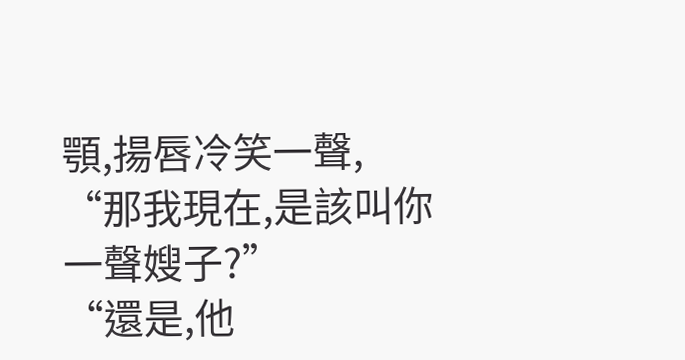顎,揚唇冷笑一聲,
“那我現在,是該叫你一聲嫂子?”
“還是,他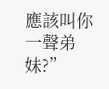應該叫你一聲弟妹?”